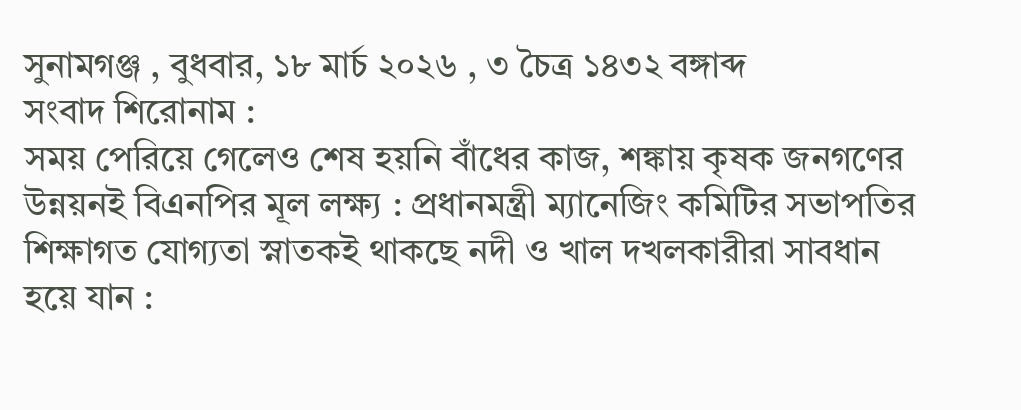সুনামগঞ্জ , বুধবার, ১৮ মার্চ ২০২৬ , ৩ চৈত্র ১৪৩২ বঙ্গাব্দ
সংবাদ শিরোনাম :
সময় পেরিয়ে গেলেও শেষ হয়নি বাঁধের কাজ, শঙ্কায় কৃষক জনগণের উন্নয়নই বিএনপির মূল লক্ষ্য : প্রধানমন্ত্রী ম্যানেজিং কমিটির সভাপতির শিক্ষাগত যোগ্যতা স্নাতকই থাকছে নদী ও খাল দখলকারীরা সাবধান হয়ে যান :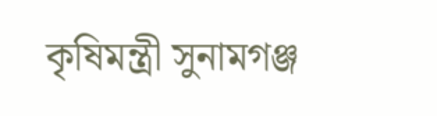কৃষিমন্ত্রী সুনামগঞ্জ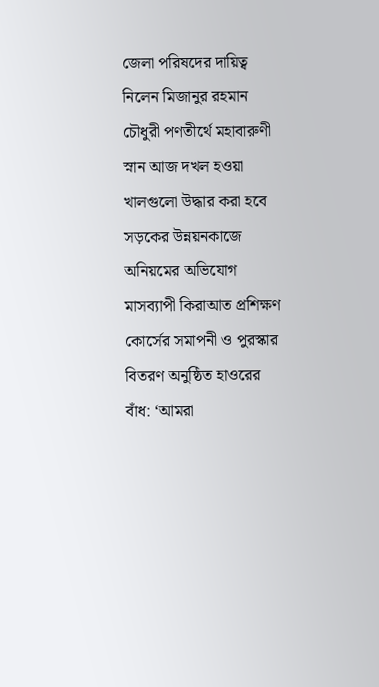জেলা পরিষদের দায়িত্ব নিলেন মিজানুর রহমান চৌধুরী পণতীর্থে মহাবারুণী স্নান আজ দখল হওয়া খালগুলো উদ্ধার করা হবে সড়কের উন্নয়নকাজে অনিয়মের অভিযোগ মাসব্যাপী কিরাআত প্রশিক্ষণ কোর্সের সমাপনী ও পুরস্কার বিতরণ অনুষ্ঠিত হাওরের বাঁধ: ‘আমরা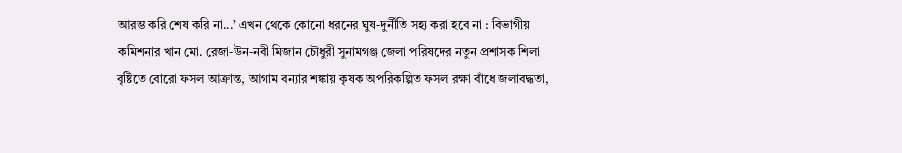আরম্ভ করি শেষ করি না...’ এখন থেকে কোনো ধরনের ঘুষ-দুর্নীতি সহ্য করা হবে না : বিভাগীয় কমিশনার খান মো. রেজা-উন-নবী মিজান চৌধুরী সুনামগঞ্জ জেলা পরিষদের নতুন প্রশাসক শিলা বৃষ্টিতে বোরো ফসল আক্রান্ত, আগাম বন্যার শঙ্কায় কৃষক অপরিকল্পিত ফসল রক্ষা বাঁধে জলাবদ্ধতা,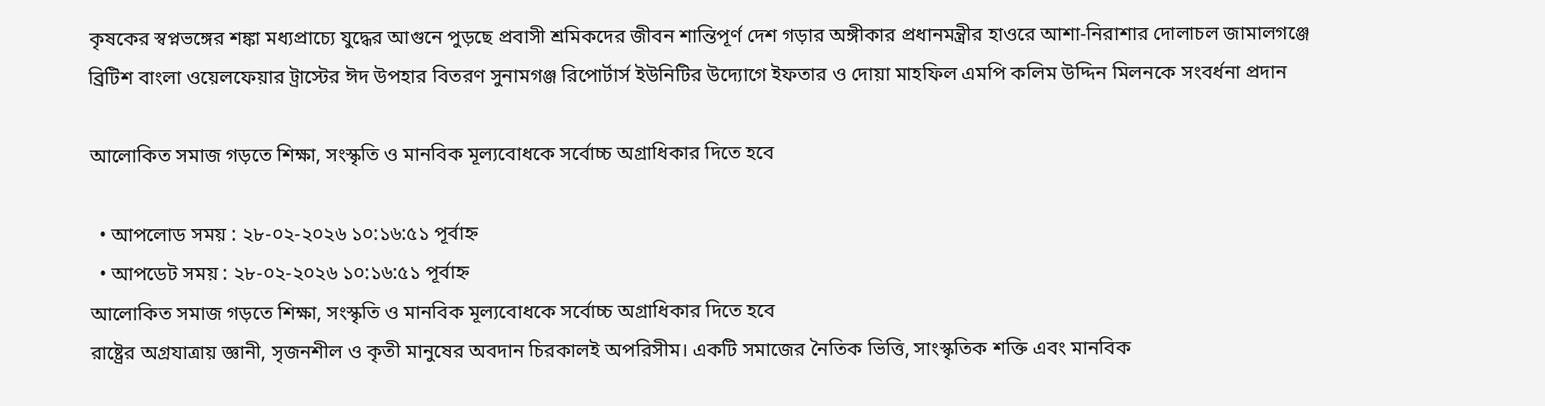কৃষকের স্বপ্নভঙ্গের শঙ্কা মধ্যপ্রাচ্যে যুদ্ধের আগুনে পুড়ছে প্রবাসী শ্রমিকদের জীবন শান্তিপূর্ণ দেশ গড়ার অঙ্গীকার প্রধানমন্ত্রীর হাওরে আশা-নিরাশার দোলাচল জামালগঞ্জে ব্রিটিশ বাংলা ওয়েলফেয়ার ট্রাস্টের ঈদ উপহার বিতরণ সুনামগঞ্জ রিপোর্টার্স ইউনিটির উদ্যোগে ইফতার ও দোয়া মাহফিল এমপি কলিম উদ্দিন মিলনকে সংবর্ধনা প্রদান

আলোকিত সমাজ গড়তে শিক্ষা, সংস্কৃতি ও মানবিক মূল্যবোধকে সর্বোচ্চ অগ্রাধিকার দিতে হবে

  • আপলোড সময় : ২৮-০২-২০২৬ ১০:১৬:৫১ পূর্বাহ্ন
  • আপডেট সময় : ২৮-০২-২০২৬ ১০:১৬:৫১ পূর্বাহ্ন
আলোকিত সমাজ গড়তে শিক্ষা, সংস্কৃতি ও মানবিক মূল্যবোধকে সর্বোচ্চ অগ্রাধিকার দিতে হবে
রাষ্ট্রের অগ্রযাত্রায় জ্ঞানী, সৃজনশীল ও কৃতী মানুষের অবদান চিরকালই অপরিসীম। একটি সমাজের নৈতিক ভিত্তি, সাংস্কৃতিক শক্তি এবং মানবিক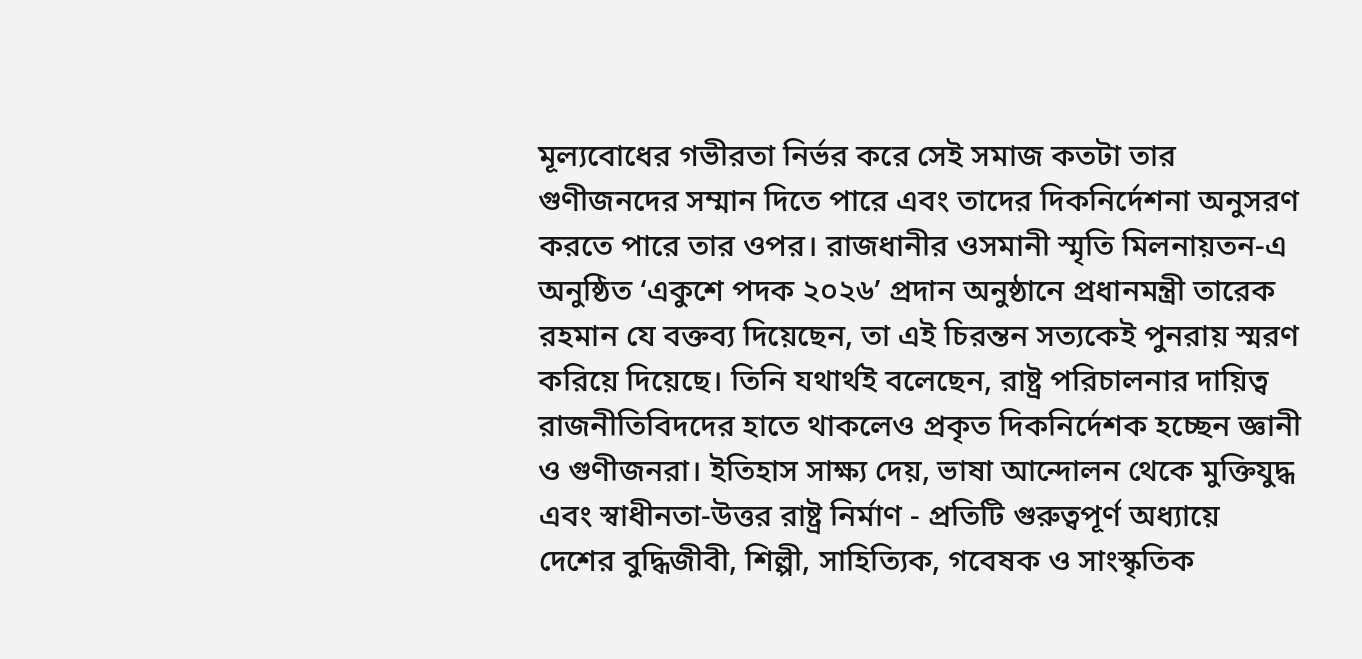মূল্যবোধের গভীরতা নির্ভর করে সেই সমাজ কতটা তার গুণীজনদের সম্মান দিতে পারে এবং তাদের দিকনির্দেশনা অনুসরণ করতে পারে তার ওপর। রাজধানীর ওসমানী স্মৃতি মিলনায়তন-এ অনুষ্ঠিত ‘একুশে পদক ২০২৬’ প্রদান অনুষ্ঠানে প্রধানমন্ত্রী তারেক রহমান যে বক্তব্য দিয়েছেন, তা এই চিরন্তন সত্যকেই পুনরায় স্মরণ করিয়ে দিয়েছে। তিনি যথার্থই বলেছেন, রাষ্ট্র পরিচালনার দায়িত্ব রাজনীতিবিদদের হাতে থাকলেও প্রকৃত দিকনির্দেশক হচ্ছেন জ্ঞানী ও গুণীজনরা। ইতিহাস সাক্ষ্য দেয়, ভাষা আন্দোলন থেকে মুক্তিযুদ্ধ এবং স্বাধীনতা-উত্তর রাষ্ট্র নির্মাণ - প্রতিটি গুরুত্বপূর্ণ অধ্যায়ে দেশের বুদ্ধিজীবী, শিল্পী, সাহিত্যিক, গবেষক ও সাংস্কৃতিক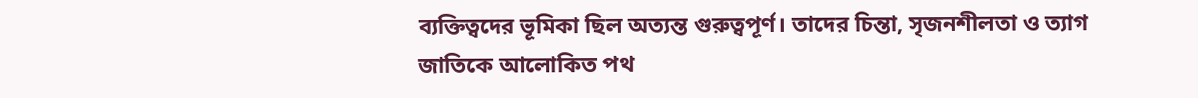ব্যক্তিত্বদের ভূমিকা ছিল অত্যন্ত গুরুত্বপূর্ণ। তাদের চিন্তা, সৃজনশীলতা ও ত্যাগ জাতিকে আলোকিত পথ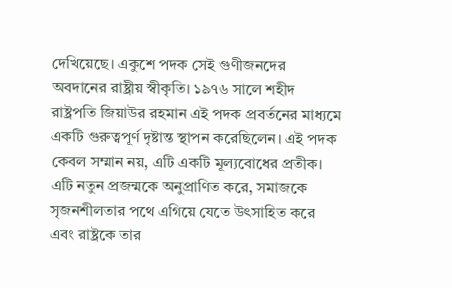দেখিয়েছে। একুশে পদক সেই গুণীজনদের অবদানের রাষ্ট্রীয় স্বীকৃতি। ১৯৭৬ সালে শহীদ রাষ্ট্রপতি জিয়াউর রহমান এই পদক প্রবর্তনের মাধ্যমে একটি গুরুত্বপূর্ণ দৃষ্টান্ত স্থাপন করেছিলেন। এই পদক কেবল সম্মান নয়, এটি একটি মূল্যবোধের প্রতীক। এটি নতুন প্রজন্মকে অনুপ্রাণিত করে, সমাজকে সৃজনশীলতার পথে এগিয়ে যেতে উৎসাহিত করে এবং রাষ্ট্রকে তার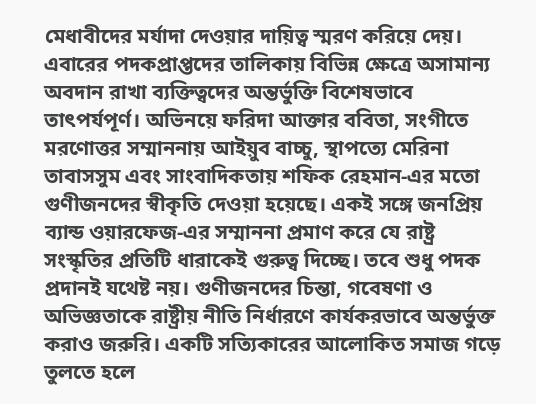মেধাবীদের মর্যাদা দেওয়ার দায়িত্ব স্মরণ করিয়ে দেয়। এবারের পদকপ্রাপ্তদের তালিকায় বিভিন্ন ক্ষেত্রে অসামান্য অবদান রাখা ব্যক্তিত্বদের অন্তর্ভুক্তি বিশেষভাবে তাৎপর্যপূর্ণ। অভিনয়ে ফরিদা আক্তার ববিতা, সংগীতে মরণোত্তর সম্মাননায় আইয়ুব বাচ্চু, স্থাপত্যে মেরিনা তাবাসসুম এবং সাংবাদিকতায় শফিক রেহমান-এর মতো গুণীজনদের স্বীকৃতি দেওয়া হয়েছে। একই সঙ্গে জনপ্রিয় ব্যান্ড ওয়ারফেজ-এর সম্মাননা প্রমাণ করে যে রাষ্ট্র সংস্কৃতির প্রতিটি ধারাকেই গুরুত্ব দিচ্ছে। তবে শুধু পদক প্রদানই যথেষ্ট নয়। গুণীজনদের চিন্তা, গবেষণা ও অভিজ্ঞতাকে রাষ্ট্রীয় নীতি নির্ধারণে কার্যকরভাবে অন্তর্ভুক্ত করাও জরুরি। একটি সত্যিকারের আলোকিত সমাজ গড়ে তুলতে হলে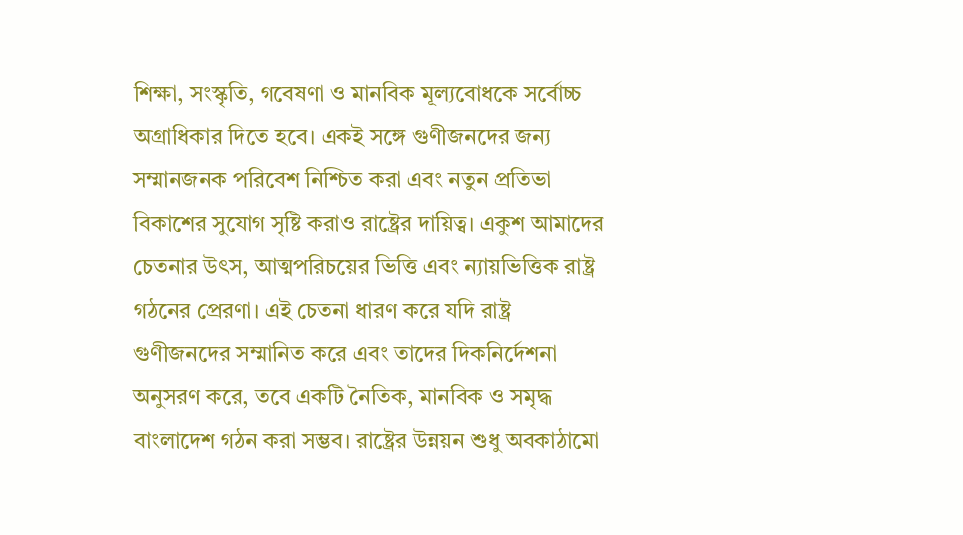শিক্ষা, সংস্কৃতি, গবেষণা ও মানবিক মূল্যবোধকে সর্বোচ্চ অগ্রাধিকার দিতে হবে। একই সঙ্গে গুণীজনদের জন্য সম্মানজনক পরিবেশ নিশ্চিত করা এবং নতুন প্রতিভা বিকাশের সুযোগ সৃষ্টি করাও রাষ্ট্রের দায়িত্ব। একুশ আমাদের চেতনার উৎস, আত্মপরিচয়ের ভিত্তি এবং ন্যায়ভিত্তিক রাষ্ট্র গঠনের প্রেরণা। এই চেতনা ধারণ করে যদি রাষ্ট্র গুণীজনদের সম্মানিত করে এবং তাদের দিকনির্দেশনা অনুসরণ করে, তবে একটি নৈতিক, মানবিক ও সমৃদ্ধ বাংলাদেশ গঠন করা সম্ভব। রাষ্ট্রের উন্নয়ন শুধু অবকাঠামো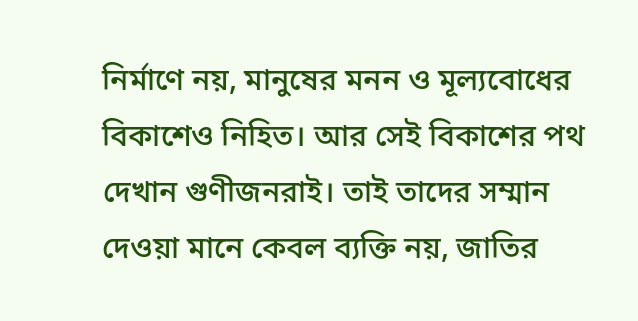নির্মাণে নয়, মানুষের মনন ও মূল্যবোধের বিকাশেও নিহিত। আর সেই বিকাশের পথ দেখান গুণীজনরাই। তাই তাদের সম্মান দেওয়া মানে কেবল ব্যক্তি নয়, জাতির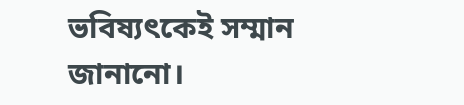ভবিষ্যৎকেই সম্মান জানানো।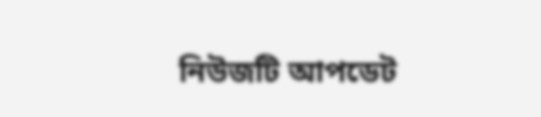নিউজটি আপডেট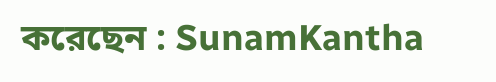করেছেন : SunamKantha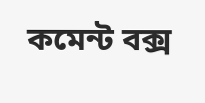কমেন্ট বক্স